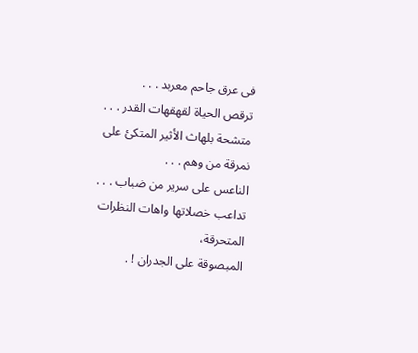فى عرق جاحم معربد . . .
ترقص الحياة لقهقهات القدر . . .
متشحة بلهاث الأثير المتكئ على نمرقة من وهم . . .
الناعس على سرير من ضباب . . .
تداعب خصلاتها واهات النظرات المتحرقة،
المبصوقة على الجدران ! .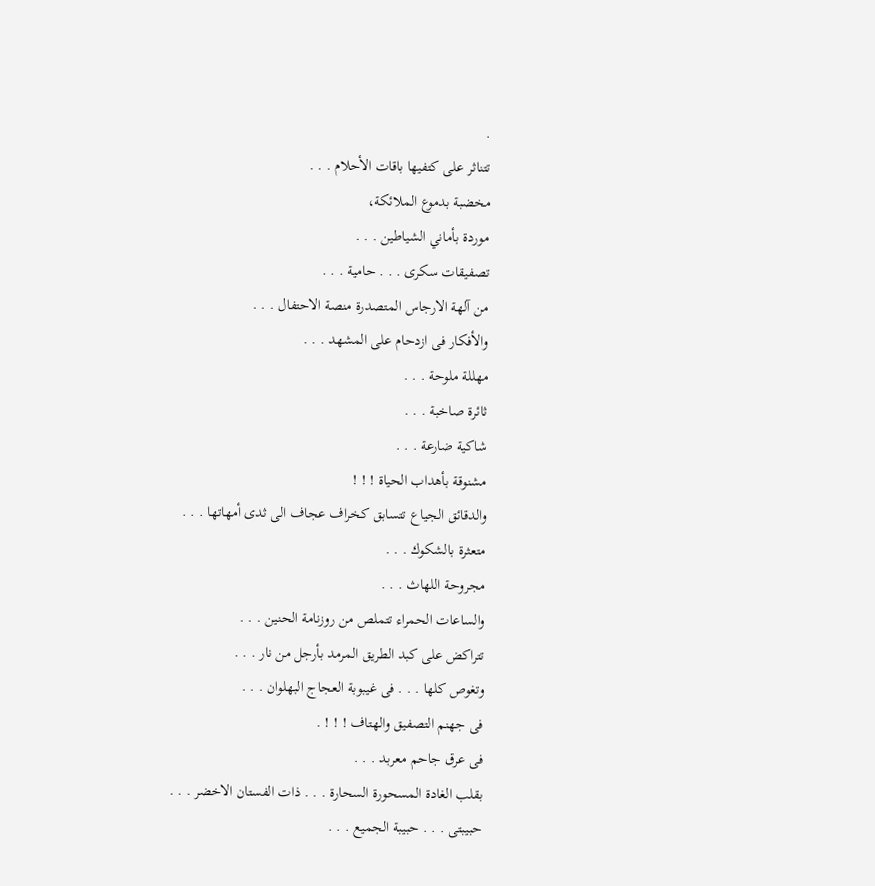.
تتناثر على كتفيها باقات الأحلام . . .
مخضبة بدموع الملائكة،
موردة بأماني الشياطين . . .
تصفيقات سكرى . . . حامية . . .
من آلهة الارجاس المتصدرة منصة الاحتفال . . .
والأفكار فى ازدحام على المشهد . . .
مهللة ملوحة . . .
ثائرة صاخبة . . .
شاكية ضارعة . . .
مشنوقة بأهداب الحياة ! ! !
والدقائق الجياع تتسابق كخراف عجاف الى ثدى أمهاتها . . .
متعثرة بالشكوك . . .
مجروحة اللهاث . . .
والساعات الحمراء تتملص من روزنامة الحنين . . .
تتراكض على كبد الطريق المرمد بأرجل من نار . . .
وتغوص كلها . . . فى غيبوبة العجاج البهلوان . . .
فى جهنم التصفيق والهتاف ! ! ! .
فى عرق جاحم معربد . . .
بقلب الغادة المسحورة السحارة . . . ذات الفستان الاخضر . . .
حبيبتى . . . حبيبة الجميع . . .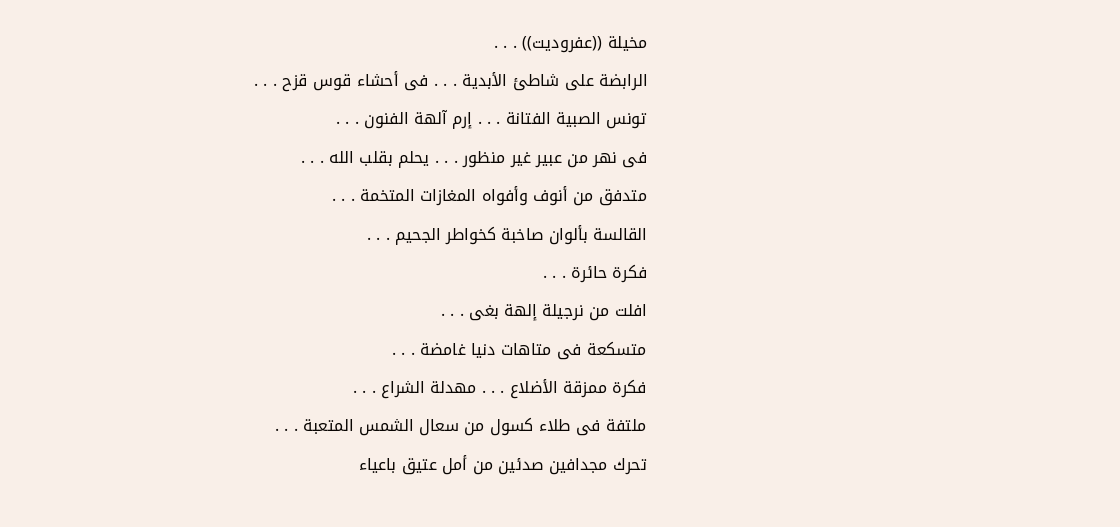مخيلة ((عفروديت)) . . .
الرابضة على شاطئ الأبدية . . . فى أحشاء قوس قزح . . .
تونس الصبية الفتانة . . . إرم آلهة الفنون . . .
فى نهر من عبير غير منظور . . . يحلم بقلب الله . . .
متدفق من أنوف وأفواه المغازات المتخمة . . .
القالسة بألوان صاخبة كخواطر الجحيم . . .
فكرة حائرة . . .
افلت من نرجيلة إلهة بغى . . .
متسكعة فى متاهات دنيا غامضة . . .
فكرة ممزقة الأضلاع . . . مهدلة الشراع . . .
ملتفة فى طلاء كسول من سعال الشمس المتعبة . . .
تحرك مجدافين صدئين من أمل عتيق باعياء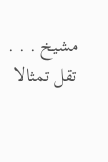مشيخ . . .
تقل تمثالا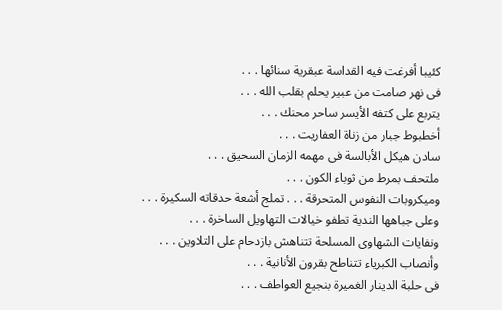كئيبا أفرغت فيه القداسة عبقرية سنائها . . .
فى نهر صامت من عبير يحلم بقلب الله . . .
يتربع على كتفه الأيسر ساحر محنك . . .
أخطبوط جبار من زناة العفاريت . . .
سادن هيكل الأبالسة فى مهمه الزمان السحيق . . .
ملتحف بمرط من ثوباء الكون . . .
وميكروبات النفوس المتحرقة . . . تملج أشعة حدقاته السكيرة . . .
وعلى جباهها الندية تطفو خيالات التهاويل الساخرة . . .
ونفايات الشهاوى المسلحة تتناهش بازدحام على التلاوين . . .
وأنصاب الكبرياء تتناطح بقرون الأنانية . . .
فى حلبة الدينار الغميرة بنجيع العواطف . . .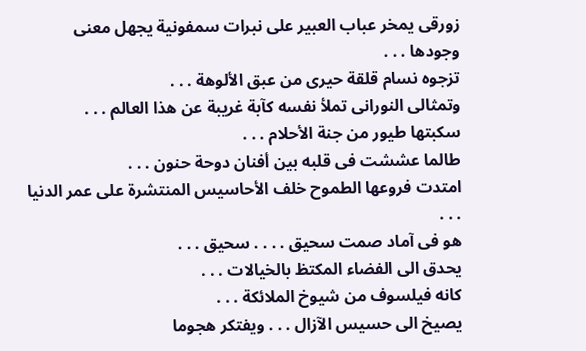زورقى يمخر عباب العبير على نبرات سمفونية يجهل معنى وجودها . . .
تزجوه نسام قلقة حيرى من عبق الألوهة . . .
وتمثالى النورانى تملأ نفسه كآبة غريبة عن هذا العالم . . .
سكبتها طيور من جنة الأحلام . . .
طالما عششت فى قلبه بين أفنان دوحة حنون . . .
امتدت فروعها الطموح خلف الأحاسيس المنتشرة على عمر الدنيا . . .
هو فى آماد صمت سحيق . . . . سحيق . . .
يحدق الى الفضاء المكتظ بالخيالات . . .
كانه فيلسوف من شيوخ الملائكة . . .
يصيخ الى حسيس الآزال . . . ويفتكر هجوما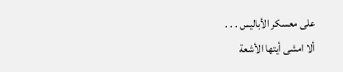على معسكر الأباليس . . .
ألا امشى أيتها الأشعة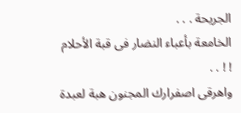الجريحة . . .
الخامعة بأعباء النضار فى قبة الأحلام ! ! . .
واهرقى اصفرارك المجنون هبة لعبدة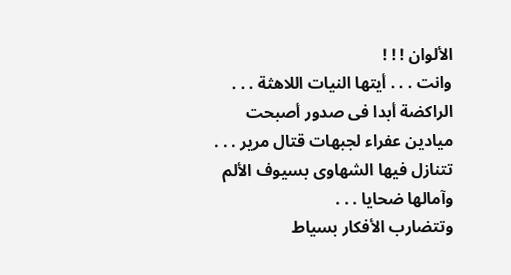الألوان ! ! !
وانت . . . أيتها النيات اللاهثة . . .
الراكضة أبدا فى صدور أصبحت ميادين عفراء لجبهات قتال مرير . . .
تتنازل فيها الشهاوى بسيوف الألم وآمالها ضحايا . . .
وتتضارب الأفكار بسياط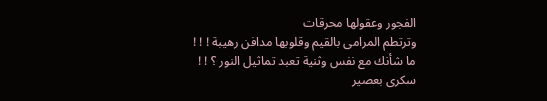الفجور وعقولها محرقات
وترتطم المرامى بالقيم وقلوبها مدافن رهيبة ! ! !
ما شأنك مع نفس وثنية تعبد تماثيل النور ؟ ! !
سكرى بعصير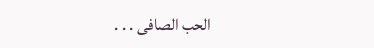الحب الصافى . . .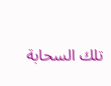تلك السحابة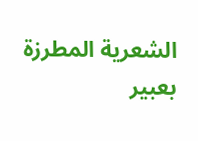الشعرية المطرزة بعبير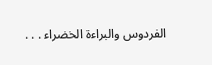الفردوس والبراءة الخضراء . . .